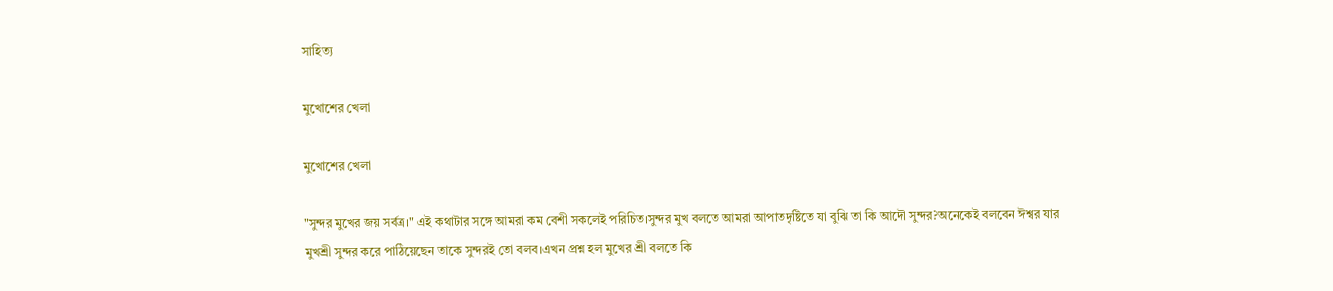সাহিত্য

মুখোশের খেলা

মুখোশের খেলা

"সুন্দর মুখের জয় সর্বত্র।" এই কথাটার সঙ্গে আমরা কম বেশী সকলেই পরিচিত।সুন্দর মুখ বলতে আমরা আপাতদৃষ্টিতে যা বুঝি তা কি আদৌ সুন্দর?অনেকেই বলবেন ঈশ্বর যার মুখশ্রী সুন্দর করে পাঠিয়েছেন তাকে সুন্দরই তো বলব।এখন প্রশ্ন হল মুখের শ্রী বলতে কি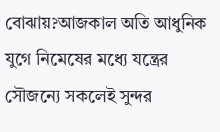বোঝায়?আজকাল অতি আধুনিক যুগে নিমেষের মধ্যে যন্ত্রের সৌজন্যে সকলেই সুন্দর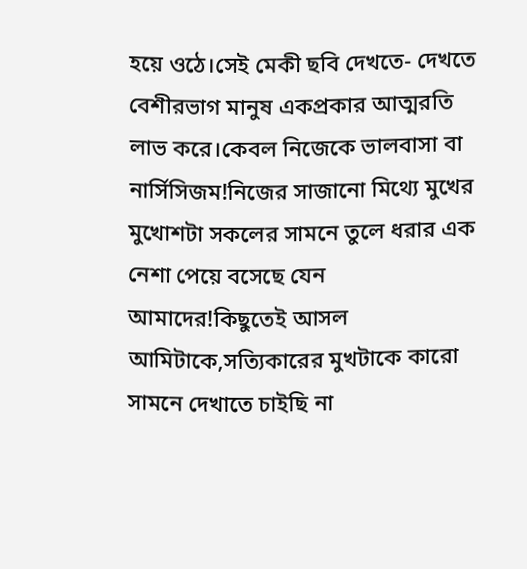হয়ে ওঠে।সেই মেকী ছবি দেখতে- দেখতে বেশীরভাগ মানুষ একপ্রকার আত্মরতি লাভ করে।কেবল নিজেকে ভালবাসা বা নার্সিসিজম!নিজের সাজানো মিথ্যে মুখের মুখোশটা সকলের সামনে তুলে ধরার এক নেশা পেয়ে বসেছে যেন আমাদের!কিছুতেই আসল আমিটাকে,সত্যিকারের মুখটাকে কারো সামনে দেখাতে চাইছি না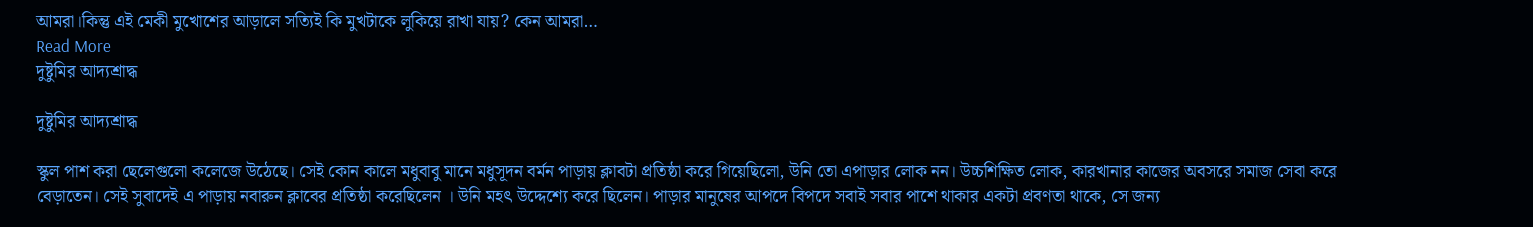আমরা।কিন্তু এই মেকী মুখোশের আড়ালে সত্যিই কি মুখটাকে লুকিয়ে রাখা যায়? কেন আমরা…
Read More
দুষ্টুমির আদ্যশ্রাদ্ধ

দুষ্টুমির আদ্যশ্রাদ্ধ

স্কুল পাশ করা ছেলেগুলো কলেজে উঠেছে। সেই কোন কালে মধুবাবু মানে মধুসূদন বর্মন পাড়ায় ক্লাবটা প্রতিষ্ঠা করে গিয়েছিলো, উনি তো এপাড়ার লোক নন। উচ্চশিক্ষিত লোক, কারখানার কাজের অবসরে সমাজ সেবা করে বেড়াতেন। সেই সুবাদেই এ পাড়ায় নবারুন ক্লাবের প্রতিষ্ঠা করেছিলেন । উনি মহৎ উদ্দেশ্যে করে ছিলেন। পাড়ার মানুষের আপদে বিপদে সবাই সবার পাশে থাকার একটা প্রবণতা থাকে, সে জন্য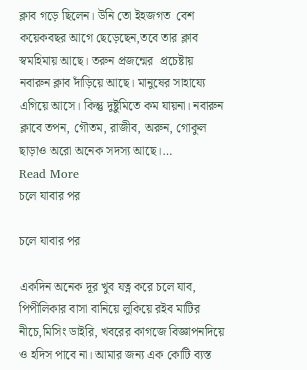ক্লাব গড়ে ছিলেন। উনি তো ইহজগত  বেশ কয়েকবছর আগে ছেড়েছেন,তবে তার ক্লাব স্বমহিমায় আছে। তরুন প্রজন্মের  প্রচেষ্টায় নবারুন ক্লাব দাঁড়িয়ে আছে। মানুষের সাহায্যে এগিয়ে আসে। কিন্তু দুষ্টুমিতে কম যায়না। নবারুন ক্লাবে তপন, গৌতম, রাজীব, অরুন, গোকুল ছাড়াও অরো অনেক সদস্য আছে।…
Read More
চলে যাবার পর

চলে যাবার পর

একদিন অনেক দূর খুব যত্ন করে চলে যাব, পিপীলিকার বাসা বানিয়ে লুকিয়ে রইব মাটির নীচে,মিসিং ডাইরি, খবরের কাগজে বিজ্ঞাপনদিয়ে ও হদিস পাবে না। আমার জন্য এক কোটি ব্যস্ত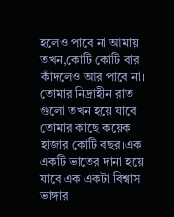হলেও পাবে না আমায় তখন,কোটি কোটি বার কাঁদলেও আর পাবে না। তোমার নিদ্রাহীন রাত গুলো তখন হয়ে যাবে তোমার কাছে কয়েক হাজার কোটি বছর।এক একটি ভাতের দানা হয়ে যাবে এক একটা বিশ্বাস ভাঙ্গার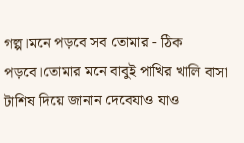গল্প।মনে পড়বে সব তোমার - ঠিক পড়বে।তোমার মনে বাবুই পাখির খালি বাসা টাশিষ দিয়ে জানান দেবেযাও যাও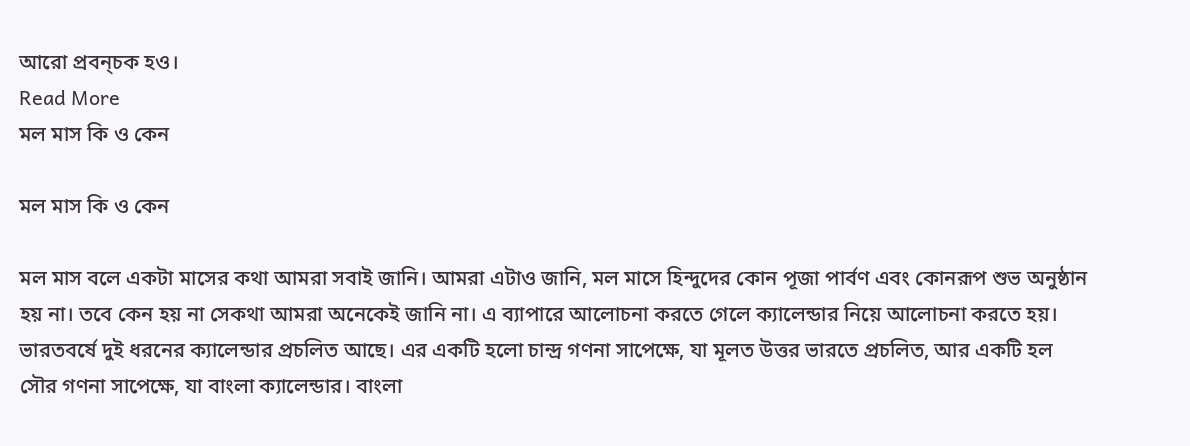আরো প্রবন্চক হও।
Read More
মল মাস কি ও কেন

মল মাস কি ও কেন

মল মাস বলে একটা মাসের কথা আমরা সবাই জানি। আমরা এটাও জানি, মল মাসে হিন্দুদের কোন পূজা পার্বণ এবং কোনরূপ শুভ অনুষ্ঠান হয় না। তবে কেন হয় না সেকথা আমরা অনেকেই জানি না। এ ব্যাপারে আলোচনা করতে গেলে ক্যালেন্ডার নিয়ে আলোচনা করতে হয়। ভারতবর্ষে দুই ধরনের ক্যালেন্ডার প্রচলিত আছে। এর একটি হলো চান্দ্র গণনা সাপেক্ষে, যা মূলত উত্তর ভারতে প্রচলিত, আর একটি হল সৌর গণনা সাপেক্ষে, যা বাংলা ক্যালেন্ডার। বাংলা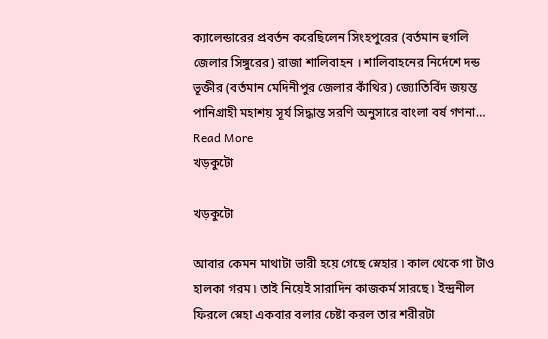ক্যালেন্ডারের প্রবর্তন করেছিলেন সিংহপুরের (বর্তমান হুগলি জেলার সিঙ্গুরের) রাজা শালিবাহন । শালিবাহনের নির্দেশে দন্ড ভূক্তীর (বর্তমান মেদিনীপুর জেলার কাঁথির) জ্যোতির্বিদ জয়ন্ত পানিগ্রাহী মহাশয় সূর্য সিদ্ধান্ত সরণি অনুসারে বাংলা বর্ষ গণনা…
Read More
খড়কুটো

খড়কুটো

আবার কেমন মাথাটা ভারী হয়ে গেছে স্নেহার ৷ কাল থেকে গা টাও হালকা গরম ৷ তাই নিয়েই সারাদিন কাজকর্ম সারছে ৷ ইন্দ্রনীল ফিরলে স্নেহা একবার বলার চেষ্টা করল তার শরীরটা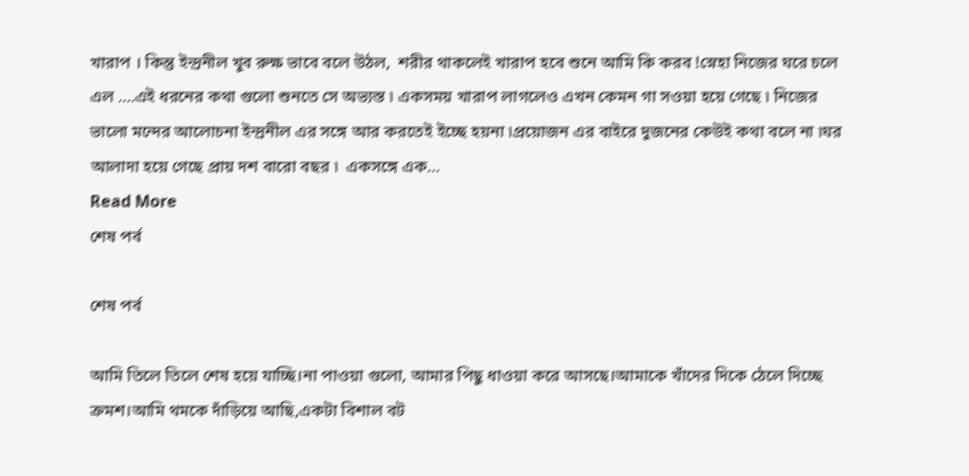খারাপ । কিন্তু ইন্দ্রনীল খুব রুক্ষ ভাবে বলে উঠল,  শরীর থাকলেই খারাপ হবে শুনে আমি কি করব !স্নেহা নিজের ঘরে চলে এল ….এই ধরনের কথা গুলো শুনতে সে অভ্যস্ত ৷ একসময় খারাপ লাগলেও এখন কেমন গা সওয়া হয়ে গেছে ৷ নিজের ভালো মন্দের আলোচনা ইন্দ্রনীল এর সঙ্গে আর করতেই ইচ্ছে হয়না ৷প্রয়োজন এর বাইরে দুজনের কেউই কথা বলে না ৷ঘর আলাদা হয়ে গেছে প্রায় দশ বারো বছর ৷  একসঙ্গে এক…
Read More
শেষ পর্ব

শেষ পর্ব

আমি তিলে তিলে শেষ হয়ে যাচ্ছি।না পাওয়া গুলো, আমার পিছু ধাওয়া করে আসছে।আমাকে খাঁদের দিকে ঠেলে দিচ্ছে ক্রমশ।আমি থমকে দাঁড়িয়ে আছি,একটা বিশাল বট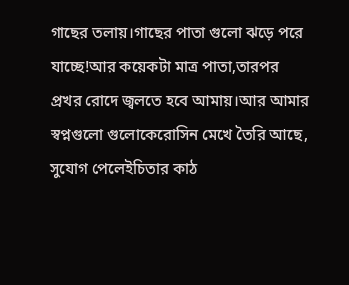গাছের তলায়।গাছের পাতা গুলো ঝড়ে পরে যাচ্ছে!আর কয়েকটা মাত্র পাতা,তারপর প্রখর রোদে জ্বলতে হবে আমায়।আর আমার স্বপ্নগুলো গুলোকেরোসিন মেখে তৈরি আছে, সুযোগ পেলেইচিতার কাঠ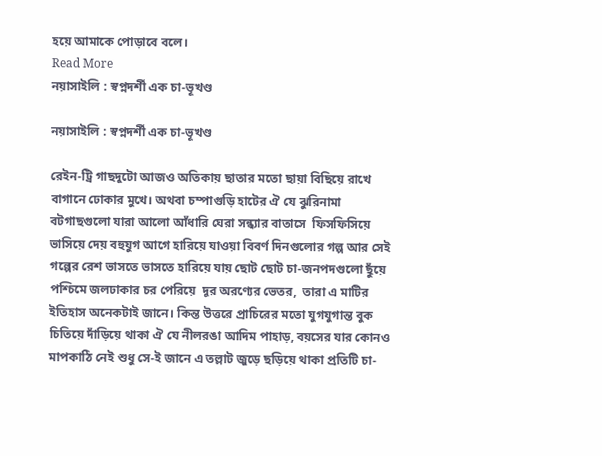হয়ে আমাকে পোড়াবে বলে।
Read More
নয়াসাইলি : স্বপ্নদর্শী এক চা-ভূখণ্ড

নয়াসাইলি : স্বপ্নদর্শী এক চা-ভূখণ্ড

রেইন-ট্রি গাছদুটো আজও অতিকায় ছাতার মতো ছায়া বিছিয়ে রাখে বাগানে ঢোকার মুখে। অথবা চম্পাগুড়ি হাটের ঐ যে ঝুরিনামা বটগাছগুলো যারা আলো আঁধারি ঘেরা সন্ধ্যার বাতাসে  ফিসফিসিয়ে ভাসিয়ে দেয় বহুযুগ আগে হারিয়ে যাওয়া বিবর্ণ দিনগুলোর গল্প আর সেই গল্পের রেশ ভাসতে ভাসতে হারিয়ে যায় ছোট ছোট চা-জনপদগুলো ছুঁয়ে  পশ্চিমে জলঢাকার চর পেরিয়ে  দূর অরণ্যের ভেতর,  তারা এ মাটির ইতিহাস অনেকটাই জানে। কিন্ত উত্তরে প্রাচিরের মতো যুগযুগান্ত বুক চিতিয়ে দাঁড়িয়ে থাকা ঐ যে নীলরঙা আদিম পাহাড়, বয়সের যার কোনও মাপকাঠি নেই শুধু সে-ই জানে এ তল্লাট জুড়ে ছড়িয়ে থাকা প্রতিটি চা-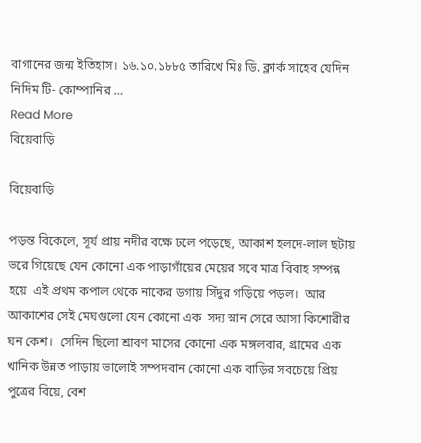বাগানের জন্ম ইতিহাস। ১৬.১০.১৮৮৫ তারিখে মিঃ ডি. ক্লার্ক সাহেব যেদিন নিদিম টি- কোম্পানির …
Read More
বিয়েবাড়ি

বিয়েবাড়ি

পড়ন্ত বিকেলে, সূর্য প্রায় নদীর বক্ষে ঢলে পড়েছে, আকাশ হলদে-লাল ছটায় ভরে গিয়েছে যেন কোনো এক পাড়াগাঁয়ের মেয়ের সবে মাত্র বিবাহ সম্পন্ন হয়ে  এই প্রথম কপাল থেকে নাকের ডগায় সিঁদুর গড়িয়ে পড়ল।  আর আকাশের সেই মেঘগুলো যেন কোনো এক  সদ্য স্নান সেরে আসা কিশোরীর ঘন কেশ।  সেদিন ছিলো শ্রাবণ মাসের কোনো এক মঙ্গলবার, গ্রামের এক খানিক উন্নত পাড়ায় ভালোই সম্পদবান কোনো এক বাড়ির সবচেয়ে প্রিয় পুত্রের বিয়ে, বেশ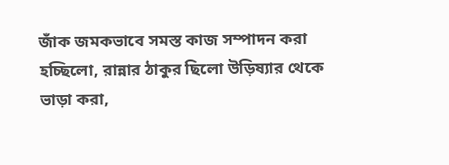জাঁক জমকভাবে সমস্ত কাজ সম্পাদন করা হচ্ছিলো, রান্নার ঠাকুর ছিলো উড়িষ্যার থেকে ভাড়া করা,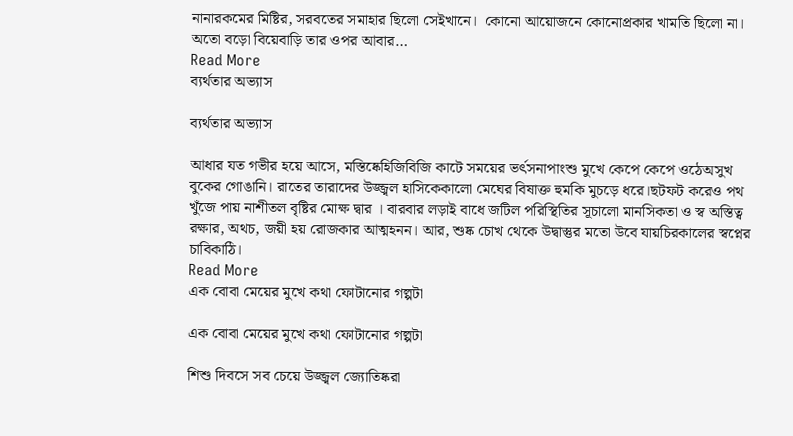নানারকমের মিষ্টির, সরবতের সমাহার ছিলো সেইখানে।  কোনো আয়োজনে কোনোপ্রকার খামতি ছিলো না। অতো বড়ো বিয়েবাড়ি তার ওপর আবার…
Read More
ব্যর্থতার অভ্যাস

ব্যর্থতার অভ্যাস

আধার যত গভীর হয়ে আসে, মস্তিষ্কেহিজিবিজি কাটে সময়ের ভর্ৎসনাপাংশু মুখে কেপে কেপে ওঠেঅসুখ বুকের গোঙানি। রাতের তারাদের উজ্জ্বল হাসিকেকালো মেঘের বিষাক্ত হুমকি মুচড়ে ধরে।ছটফট করেও পথ খুঁজে পায় নাশীতল বৃষ্টির মোক্ষ দ্বার । বারবার লড়াই বাধে জটিল পরিস্থিতির সূচালো মানসিকতা ও স্ব অস্তিত্ব রক্ষার, অথচ, জয়ী হয় রোজকার আত্মহনন। আর, শুষ্ক চোখ থেকে উদ্বাস্তুর মতো উবে যায়চিরকালের স্বপ্নের চাবিকাঠি।
Read More
এক বোবা মেয়ের মুখে কথা ফোটানোর গল্পটা

এক বোবা মেয়ের মুখে কথা ফোটানোর গল্পটা

শিশু দিবসে সব চেয়ে উজ্জ্বল জ্যোতিষ্করা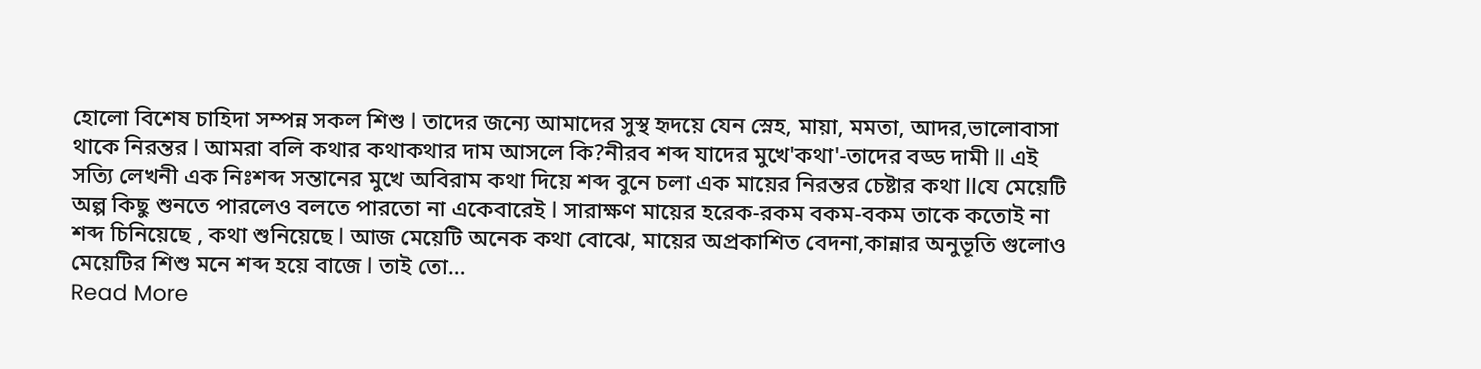হোলো বিশেষ চাহিদা সম্পন্ন সকল শিশু l তাদের জন্যে আমাদের সুস্থ হৃদয়ে যেন স্নেহ, মায়া, মমতা, আদর,ভালোবাসা থাকে নিরন্তর l আমরা বলি কথার কথাকথার দাম আসলে কি?নীরব শব্দ যাদের মুখে'কথা'-তাদের বড্ড দামী ll এই সত্যি লেখনী এক নিঃশব্দ সন্তানের মুখে অবিরাম কথা দিয়ে শব্দ বুনে চলা এক মায়ের নিরন্তর চেষ্টার কথা llযে মেয়েটি অল্প কিছু শুনতে পারলেও বলতে পারতো না একেবারেই l সারাক্ষণ মায়ের হরেক-রকম বকম-বকম তাকে কতোই না শব্দ চিনিয়েছে , কথা শুনিয়েছে l আজ মেয়েটি অনেক কথা বোঝে, মায়ের অপ্রকাশিত বেদনা,কান্নার অনুভূতি গুলোও মেয়েটির শিশু মনে শব্দ হয়ে বাজে l তাই তো…
Read More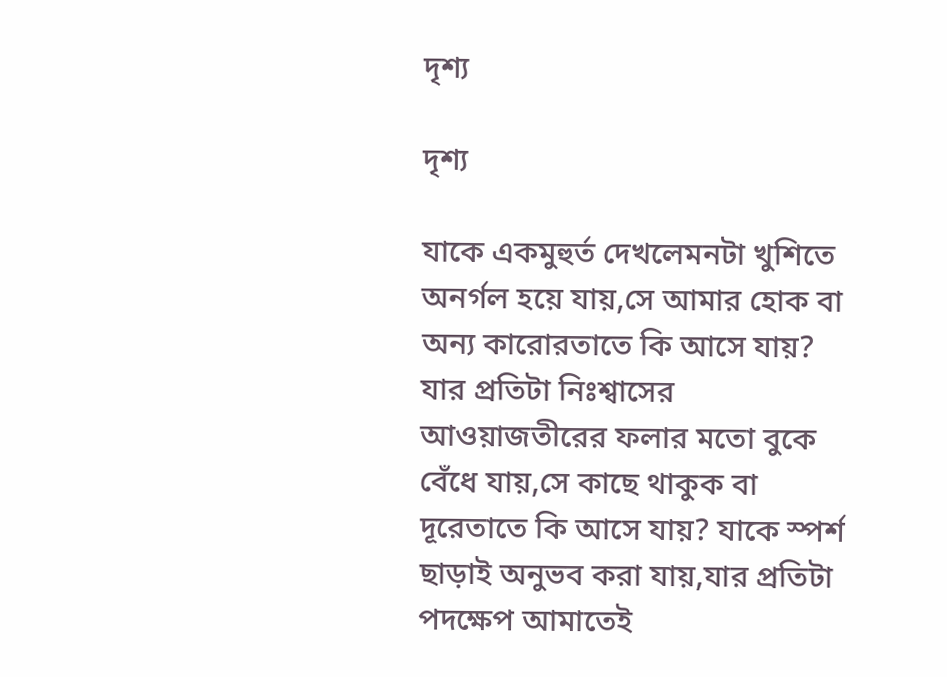দৃশ্য

দৃশ্য

যাকে একমুহুর্ত দেখলেমনটা খুশিতে অনর্গল হয়ে যায়,সে আমার হোক বা অন্য কারোরতাতে কি আসে যায়? যার প্রতিটা নিঃশ্বাসের আওয়াজতীরের ফলার মতো বুকে বেঁধে যায়,সে কাছে থাকুক বা দূরেতাতে কি আসে যায়? যাকে স্পর্শ ছাড়াই অনুভব করা যায়,যার প্রতিটা পদক্ষেপ আমাতেই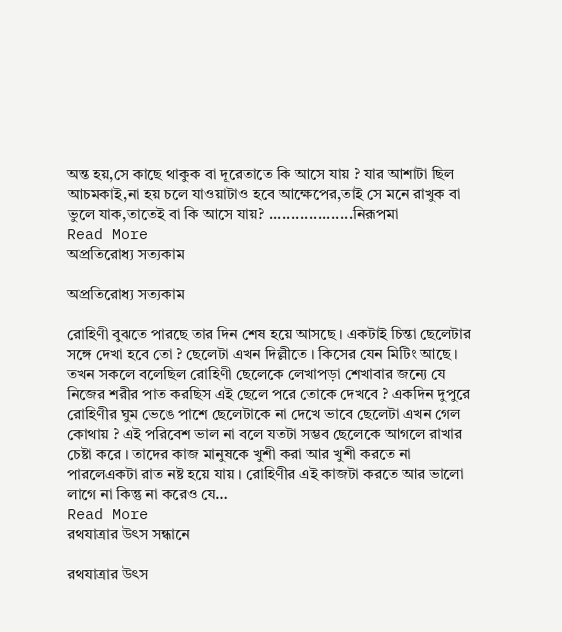অন্ত হয়,সে কাছে থাকুক বা দূরেতাতে কি আসে যায় ? যার আশাটা ছিল আচমকাই,না হয় চলে যাওয়াটাও হবে আক্ষেপের,তাই সে মনে রাখুক বা ভুলে যাক,তাতেই বা কি আসে যায়? ...................নিরূপমা
Read More
অপ্রতিরোধ্য সত্যকাম

অপ্রতিরোধ্য সত্যকাম

রোহিণী বুঝতে পারছে তার দিন শেষ হয়ে আসছে । একটাই চিন্তা ছেলেটার সঙ্গে দেখা হবে তো ? ছেলেটা এখন দিল্লীতে । কিসের যেন মিটিং আছে । তখন সকলে বলেছিল রোহিণী ছেলেকে লেখাপড়া শেখাবার জন্যে যে নিজের শরীর পাত করছিস এই ছেলে পরে তোকে দেখবে ? একদিন দুপুরে রোহিণীর ঘুম ভেঙে পাশে ছেলেটাকে না দেখে ভাবে ছেলেটা এখন গেল কোথায় ? এই পরিবেশ ভাল না বলে যতটা সম্ভব ছেলেকে আগলে রাখার চেষ্টা করে । তাদের কাজ মানুষকে খুশী করা আর খুশী করতে না পারলেএকটা রাত নষ্ট হয়ে যায় । রোহিণীর এই কাজটা করতে আর ভালো লাগে না কিন্তু না করেও যে…
Read More
রথযাত্রার উৎস সন্ধানে

রথযাত্রার উৎস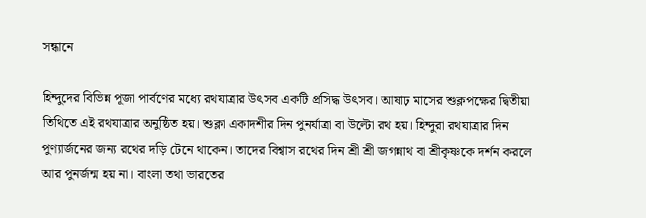সন্ধানে

হিন্দুদের বিভিন্ন পূজা পার্বণের মধ্যে রথযাত্রার উৎসব একটি প্রসিদ্ধ উৎসব। আষাঢ় মাসের শুক্লপক্ষের দ্বিতীয়া তিথিতে এই রথযাত্রার অনুষ্ঠিত হয়। শুক্লা একাদশীর দিন পুনর্যাত্রা বা উল্টো রথ হয়। হিন্দুরা রথযাত্রার দিন পুণ্যার্জনের জন্য রথের দড়ি টেনে থাকেন। তাদের বিশ্বাস রথের দিন শ্রী শ্রী জগন্নাথ বা শ্রীকৃষ্ণকে দর্শন করলে আর পুনর্জন্ম হয় না। বাংলা তথা ভারতের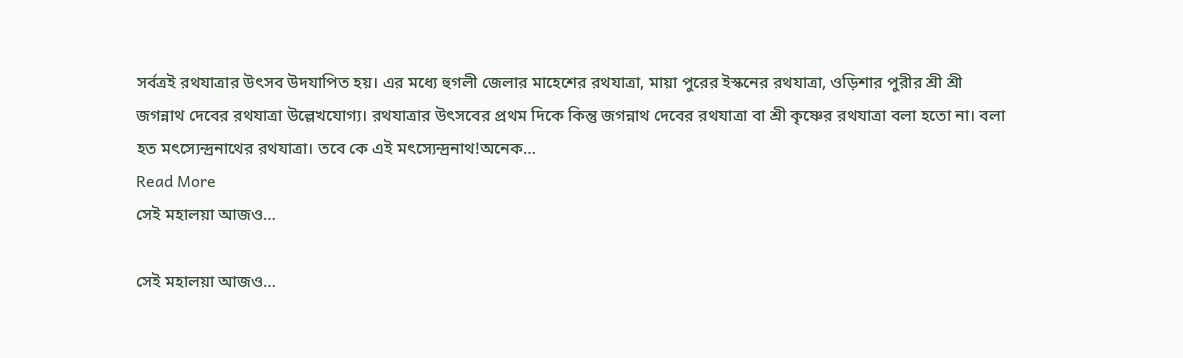সর্বত্রই রথযাত্রার উৎসব উদযাপিত হয়। এর মধ্যে হুগলী জেলার মাহেশের রথযাত্রা, মায়া পুরের ইস্কনের রথযাত্রা, ওড়িশার পুরীর শ্রী শ্রী জগন্নাথ দেবের রথযাত্রা উল্লেখযোগ্য। রথযাত্রার উৎসবের প্রথম দিকে কিন্তু জগন্নাথ দেবের রথযাত্রা বা শ্রী কৃষ্ণের রথযাত্রা বলা হতো না। বলা হত মৎস্যেন্দ্রনাথের রথযাত্রা। তবে কে এই মৎস্যেন্দ্রনাথ!অনেক…
Read More
সেই মহালয়া আজও…

সেই মহালয়া আজও…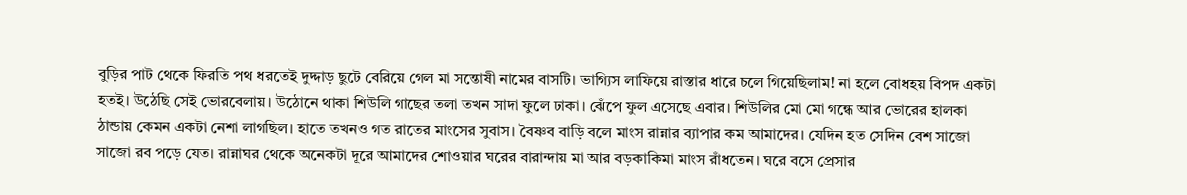বুড়ির পাট থেকে ফিরতি পথ ধরতেই দুদ্দাড় ছুটে বেরিয়ে গেল মা সন্তোষী নামের বাসটি। ভাগ্যিস লাফিয়ে রাস্তার ধারে চলে গিয়েছিলাম! না হলে বোধহয় বিপদ একটা হতই। উঠেছি সেই ভোরবেলায়। উঠোনে থাকা শিউলি গাছের তলা তখন সাদা ফুলে ঢাকা। ঝেঁপে ফুল এসেছে এবার। শিউলির মো মো গন্ধে আর ভোরের হালকা ঠান্ডায় কেমন একটা নেশা লাগছিল। হাতে তখনও গত রাতের মাংসের সুবাস। বৈষ্ণব বাড়ি বলে মাংস রান্নার ব্যাপার কম আমাদের। যেদিন হত সেদিন বেশ সাজো সাজো রব পড়ে যেত। রান্নাঘর থেকে অনেকটা দূরে আমাদের শোওয়ার ঘরের বারান্দায় মা আর বড়কাকিমা মাংস রাঁধতেন। ঘরে বসে প্রেসার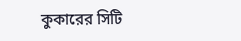কুকারের সিটি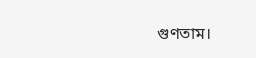গুণতাম।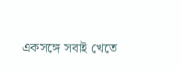একসঙ্গে সবাই খেতে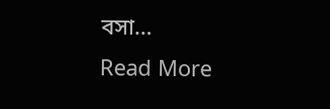বসা…
Read More